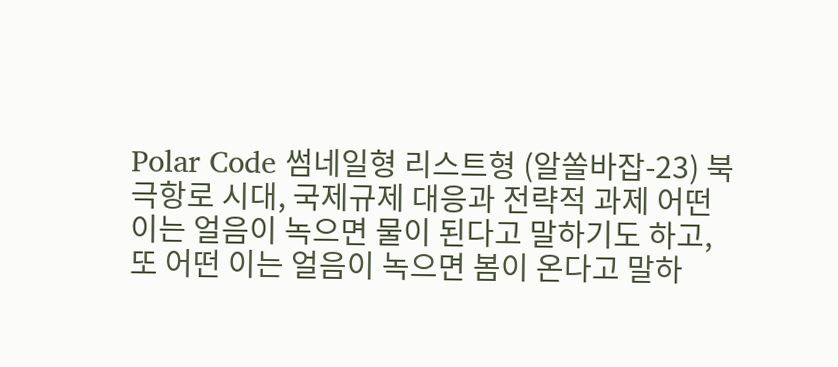Polar Code 썸네일형 리스트형 (알쏠바잡-23) 북극항로 시대, 국제규제 대응과 전략적 과제 어떤 이는 얼음이 녹으면 물이 된다고 말하기도 하고, 또 어떤 이는 얼음이 녹으면 봄이 온다고 말하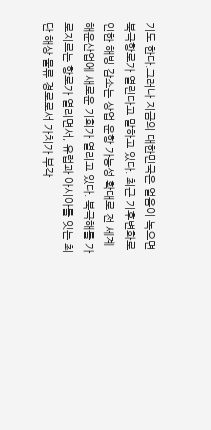기도 한다.그러나 지금의 대한민국은 얼음이 녹으면 북극항로가 열린다고 말하고 있다. 최근 기후변화로 인한 해빙 감소는 상업 운항 가능성 확대로 전 세계 해운산업에 새로운 기회가 열리고 있다. 북극해를 가로지르는 항로가 열리면서, 유럽과 아시아를 잇는 최단 해상 물류 경로로서 가치가 부각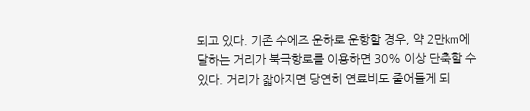되고 있다. 기존 수에즈 운하로 운항할 경우, 약 2만km에 달하는 거리가 북극항로를 이용하면 30% 이상 단축할 수 있다. 거리가 잛아지면 당연히 연료비도 줄어들게 되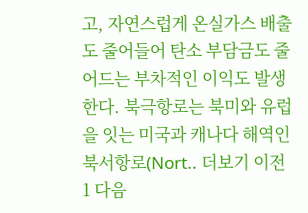고, 자연스럽게 온실가스 배출도 줄어들어 탄소 부담금도 줄어드는 부차적인 이익도 발생한다. 북극항로는 북미와 유럽을 잇는 미국과 캐나다 해역인 북서항로(Nort.. 더보기 이전 1 다음